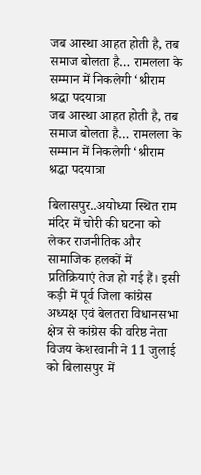जब आस्था आहत होती है, तब समाज बोलता है… रामलला के सम्मान में निकलेगी ‘श्रीराम श्रद्धा पदयात्रा
जब आस्था आहत होती है, तब समाज बोलता है… रामलला के सम्मान में निकलेगी ‘श्रीराम श्रद्धा पदयात्रा

बिलासपुर..अयोध्या स्थित राम मंदिर में चोरी की घटना को लेकर राजनीतिक और सामाजिक हलकों में प्रतिक्रियाएं तेज हो गई हैं। इसी कड़ी में पूर्व जिला कांग्रेस अध्यक्ष एवं बेलतरा विधानसभा क्षेत्र से कांग्रेस की वरिष्ठ नेता विजय केशरवानी ने 11 जुलाई को बिलासपुर में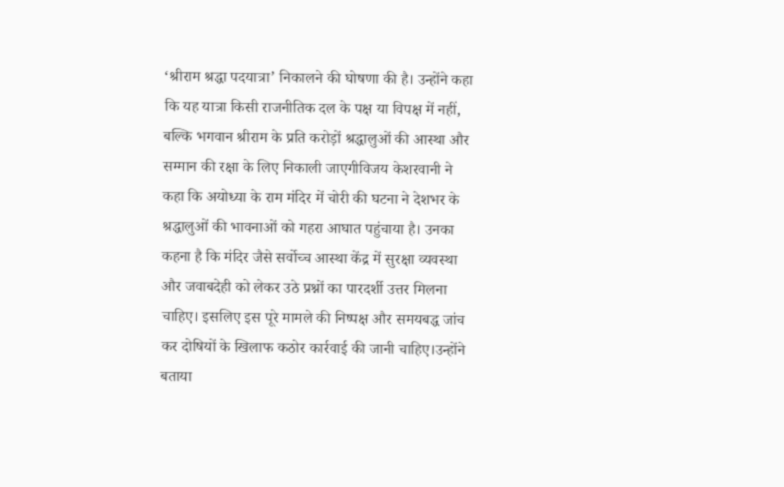‘श्रीराम श्रद्धा पदयात्रा’ निकालने की घोषणा की है। उन्होंने कहा कि यह यात्रा किसी राजनीतिक दल के पक्ष या विपक्ष में नहीं, बल्कि भगवान श्रीराम के प्रति करोड़ों श्रद्धालुओं की आस्था और सम्मान की रक्षा के लिए निकाली जाएगीविजय केशरवानी ने कहा कि अयोध्या के राम मंदिर में चोरी की घटना ने देशभर के श्रद्धालुओं की भावनाओं को गहरा आघात पहुंचाया है। उनका कहना है कि मंदिर जैसे सर्वोच्च आस्था केंद्र में सुरक्षा व्यवस्था और जवाबदेही को लेकर उठे प्रश्नों का पारदर्शी उत्तर मिलना चाहिए। इसलिए इस पूरे मामले की निष्पक्ष और समयबद्ध जांच कर दोषियों के खिलाफ कठोर कार्रवाई की जानी चाहिए।उन्होंने बताया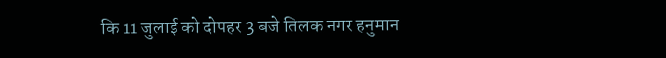कि 11 जुलाई को दोपहर 3 बजे तिलक नगर हनुमान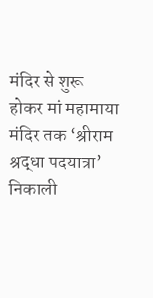मंदिर से शुरू होकर मां महामाया मंदिर तक ‘श्रीराम श्रद्धा पदयात्रा’ निकाली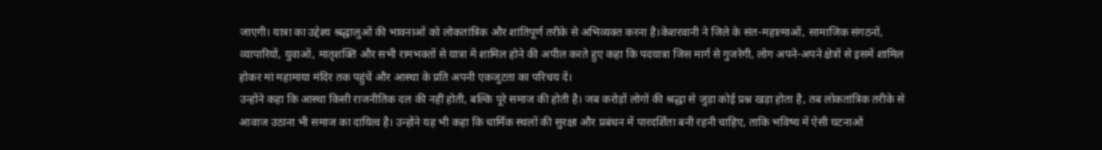जाएगी। यात्रा का उद्देश्य श्रद्धालुओं की भावनाओं को लोकतांत्रिक और शांतिपूर्ण तरीके से अभिव्यक्त करना है।केशरवानी ने जिले के संत-महात्माओं, सामाजिक संगठनों, व्यापारियों, युवाओं, मातृशक्ति और सभी रामभक्तों से यात्रा में शामिल होने की अपील करते हुए कहा कि पदयात्रा जिस मार्ग से गुजरेगी, लोग अपने-अपने क्षेत्रों से इसमें शामिल होकर मां महामाया मंदिर तक पहुंचें और आस्था के प्रति अपनी एकजुटता का परिचय दें।
उन्होंने कहा कि आस्था किसी राजनीतिक दल की नहीं होती, बल्कि पूरे समाज की होती है। जब करोड़ों लोगों की श्रद्धा से जुड़ा कोई प्रश्न खड़ा होता है, तब लोकतांत्रिक तरीके से आवाज उठाना भी समाज का दायित्व है। उन्होंने यह भी कहा कि धार्मिक स्थलों की सुरक्षा और प्रबंधन में पारदर्शिता बनी रहनी चाहिए, ताकि भविष्य में ऐसी घटनाओं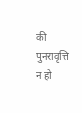की पुनरावृत्ति न हो